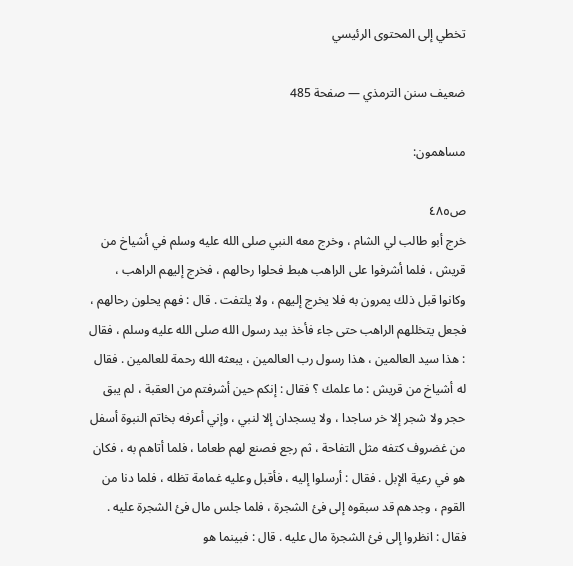تخطي إلى المحتوى الرئيسي

ضعيف سنن الترمذي — صفحة 485

مساهمون:

ص٤٨٥
خرج أبو طالب لي الشام ، وخرج معه النبي صلى الله عليه وسلم في أشياخ من قريش ، فلما أشرفوا على الراهب هبط فحلوا رحالهم ، فخرج إليهم الراهب ، وكانوا قبل ذلك يمرون به فلا يخرج إليهم ، ولا يلتفت . قال : فهم يحلون رحالهم ، فجعل يتخللهم الراهب حتى جاء فأخذ بيد رسول الله صلى الله عليه وسلم ، فقال : هذا سيد العالمين ، هذا رسول رب العالمين ، يبعثه الله رحمة للعالمين . فقال له أشياخ من قريش : ما علمك ؟ فقال : إنكم حين أشرفتم من العقبة ، لم يبق حجر ولا شجر إلا خر ساجدا ، ولا يسجدان إلا لنبي ، وإني أعرفه بخاتم النبوة أسفل من غضروف كتفه مثل التفاحة ، ثم رجع فصنع لهم طعاما ، فلما أتاهم به ، فكان هو في رعية الإبل . فقال : أرسلوا إليه ، فأقبل وعليه غمامة تظله ، فلما دنا من القوم ، وجدهم قد سبقوه إلى فئ الشجرة ، فلما جلس مال فئ الشجرة عليه . فقال : انظروا إلى فئ الشجرة مال عليه . قال : فبينما هو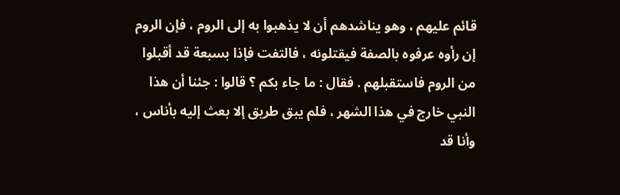قائم عليهم ، وهو يناشدهم أن لا يذهبوا به إلى الروم ، فإن الروم إن رأوه عرفوه بالصفة فيقتلونه ، فالتفت فإذا بسبعة قد أقبلوا من الروم فاستقبلهم . فقال : ما جاء بكم ؟ قالوا : جئنا أن هذا النبي خارج في هذا الشهر ، فلم يبق طريق إلا بعث إليه بأناس ، وأنا قد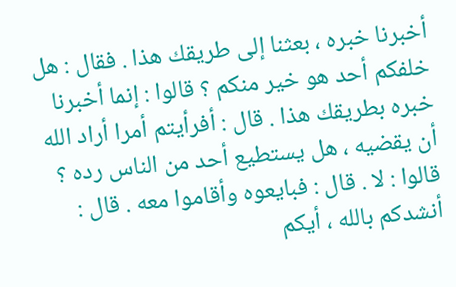أخبرنا خبره ، بعثنا إلى طريقك هذا . فقال : هل خلفكم أحد هو خير منكم ؟ قالوا : إنما أخبرنا خبره بطريقك هذا . قال : أفرأيتم أمرا أراد الله أن يقضيه ، هل يستطيع أحد من الناس رده ؟ قالوا : لا . قال : فبايعوه وأقاموا معه . قال : أنشدكم بالله ، أيكم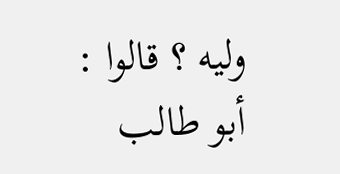وليه ؟ قالوا : أبو طالب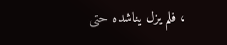، فلم يزل يناشده حتى